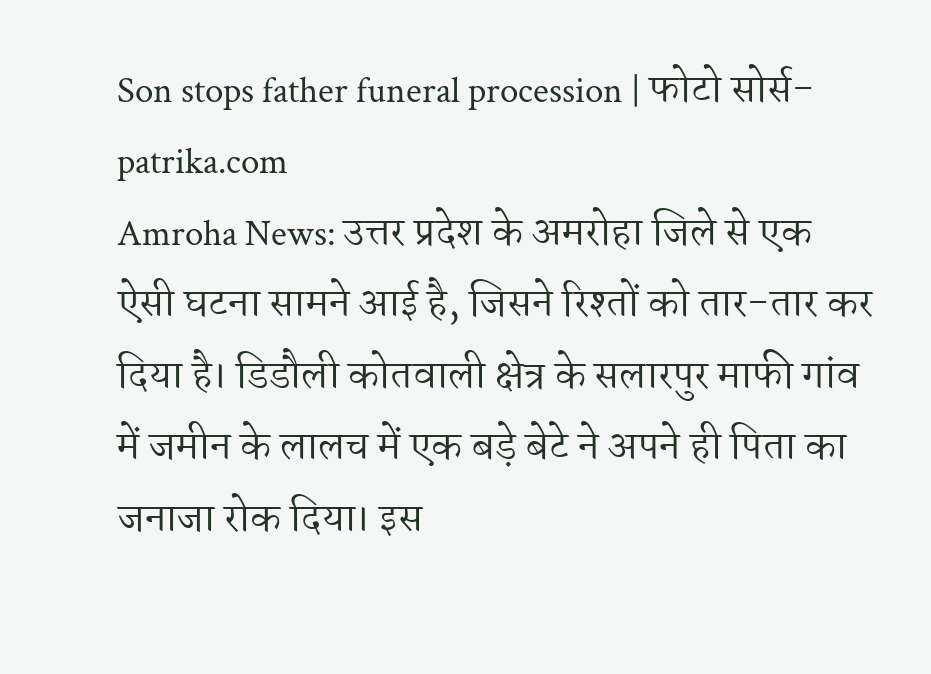Son stops father funeral procession | फोटो सोर्स- patrika.com
Amroha News: उत्तर प्रदेश के अमरोहा जिले से एक ऐसी घटना सामने आई है, जिसने रिश्तों को तार-तार कर दिया है। डिडौली कोतवाली क्षेत्र के सलारपुर माफी गांव में जमीन के लालच में एक बड़े बेटे ने अपने ही पिता का जनाजा रोक दिया। इस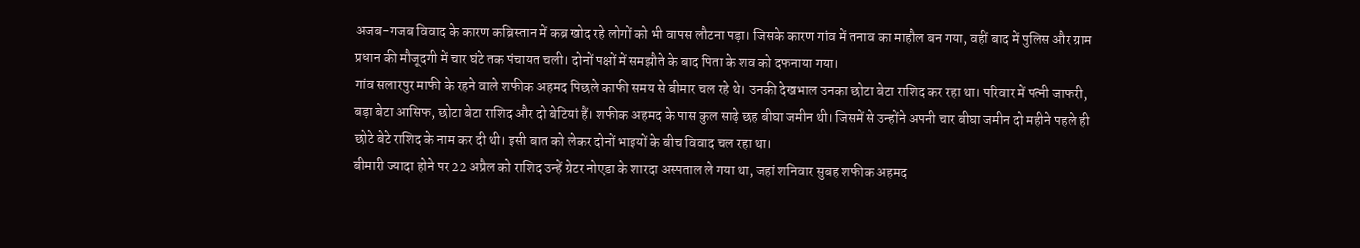अजब-गजब विवाद के कारण कब्रिस्तान में कब्र खोद रहे लोगों को भी वापस लौटना पड़ा। जिसके कारण गांव में तनाव का माहौल बन गया, वहीं बाद में पुलिस और ग्राम प्रधान की मौजूदगी में चार घंटे तक पंचायत चली। दोनों पक्षों में समझौते के बाद पिता के शव को दफनाया गया।
गांव सलारपुर माफी के रहने वाले शफीक अहमद पिछले काफी समय से बीमार चल रहे थे। उनकी देखभाल उनका छोटा बेटा राशिद कर रहा था। परिवार में पत्नी जाफरी, बड़ा बेटा आसिफ, छोटा बेटा राशिद और दो बेटियां हैं। शफीक अहमद के पास कुल साढ़े छह बीघा जमीन थी। जिसमें से उन्होंने अपनी चार बीघा जमीन दो महीने पहले ही छोटे बेटे राशिद के नाम कर दी थी। इसी बात को लेकर दोनों भाइयों के बीच विवाद चल रहा था।
बीमारी ज्यादा होने पर 22 अप्रैल को राशिद उन्हें ग्रेटर नोएडा के शारदा अस्पताल ले गया था, जहां शनिवार सुबह शफीक अहमद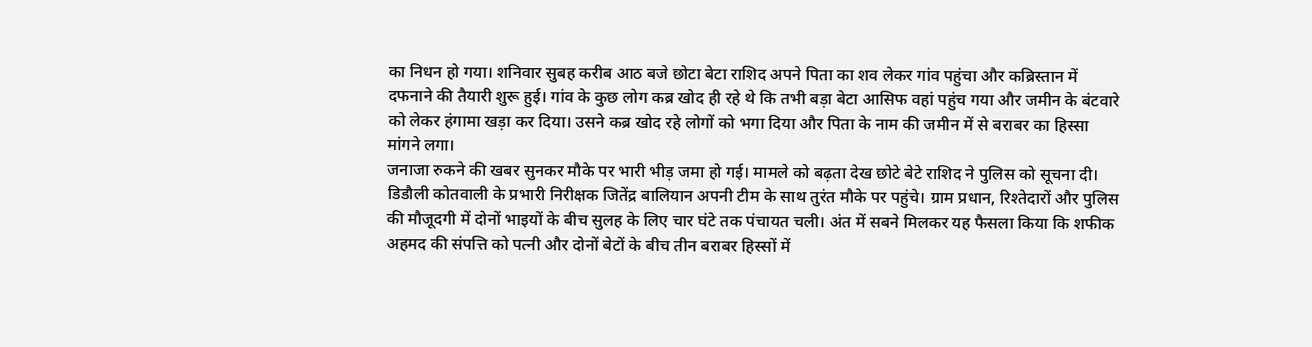का निधन हो गया। शनिवार सुबह करीब आठ बजे छोटा बेटा राशिद अपने पिता का शव लेकर गांव पहुंचा और कब्रिस्तान में दफनाने की तैयारी शुरू हुई। गांव के कुछ लोग कब्र खोद ही रहे थे कि तभी बड़ा बेटा आसिफ वहां पहुंच गया और जमीन के बंटवारे को लेकर हंगामा खड़ा कर दिया। उसने कब्र खोद रहे लोगों को भगा दिया और पिता के नाम की जमीन में से बराबर का हिस्सा मांगने लगा।
जनाजा रुकने की खबर सुनकर मौके पर भारी भीड़ जमा हो गई। मामले को बढ़ता देख छोटे बेटे राशिद ने पुलिस को सूचना दी। डिडौली कोतवाली के प्रभारी निरीक्षक जितेंद्र बालियान अपनी टीम के साथ तुरंत मौके पर पहुंचे। ग्राम प्रधान, रिश्तेदारों और पुलिस की मौजूदगी में दोनों भाइयों के बीच सुलह के लिए चार घंटे तक पंचायत चली। अंत में सबने मिलकर यह फैसला किया कि शफीक अहमद की संपत्ति को पत्नी और दोनों बेटों के बीच तीन बराबर हिस्सों में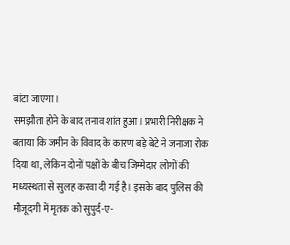बांटा जाएगा।
समझौता होने के बाद तनाव शांत हुआ। प्रभारी निरीक्षक ने बताया कि जमीन के विवाद के कारण बड़े बेटे ने जनाजा रोक दिया था, लेकिन दोनों पक्षों के बीच जिम्मेदार लोगों की मध्यस्थता से सुलह करवा दी गई है। इसके बाद पुलिस की मौजूदगी में मृतक को सुपुर्द-ए-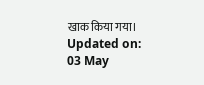खाक किया गया।
Updated on:
03 May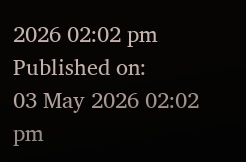2026 02:02 pm
Published on:
03 May 2026 02:02 pm